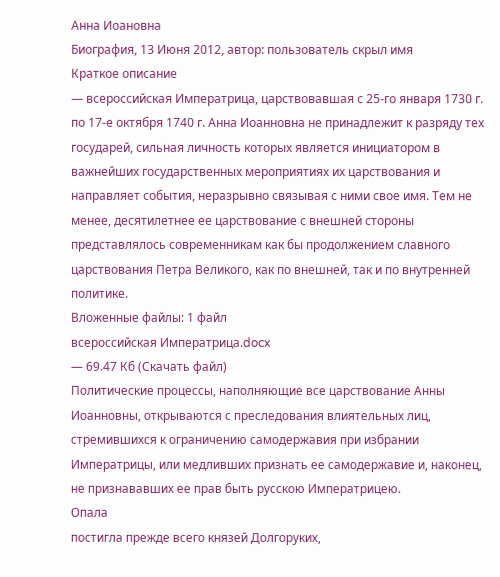Анна Иоановна
Биография, 13 Июня 2012, автор: пользователь скрыл имя
Краткое описание
— всероссийская Императрица, царствовавшая с 25-го января 1730 г. по 17-е октября 1740 г. Анна Иоанновна не принадлежит к разряду тех государей, сильная личность которых является инициатором в важнейших государственных мероприятиях их царствования и направляет события, неразрывно связывая с ними свое имя. Тем не менее, десятилетнее ее царствование с внешней стороны представлялось современникам как бы продолжением славного царствования Петра Великого, как по внешней, так и по внутренней политике.
Вложенные файлы: 1 файл
всероссийская Императрица.docx
— 69.47 Кб (Скачать файл)
Политические процессы, наполняющие все царствование Анны Иоанновны, открываются с преследования влиятельных лиц, стремившихся к ограничению самодержавия при избрании Императрицы, или медливших признать ее самодержавие и, наконец, не признававших ее прав быть русскою Императрицею.
Опала
постигла прежде всего князей Долгоруких,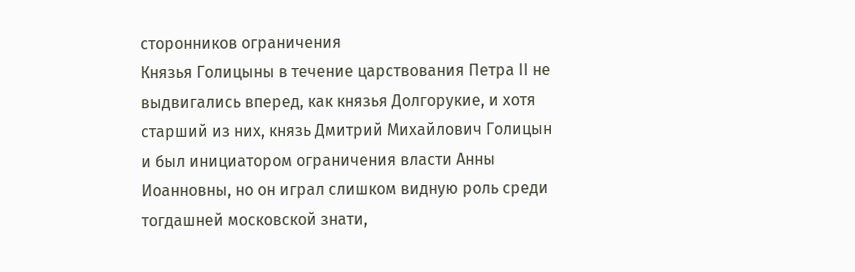сторонников ограничения
Князья Голицыны в течение царствования Петра II не выдвигались вперед, как князья Долгорукие, и хотя старший из них, князь Дмитрий Михайлович Голицын и был инициатором ограничения власти Анны Иоанновны, но он играл слишком видную роль среди тогдашней московской знати,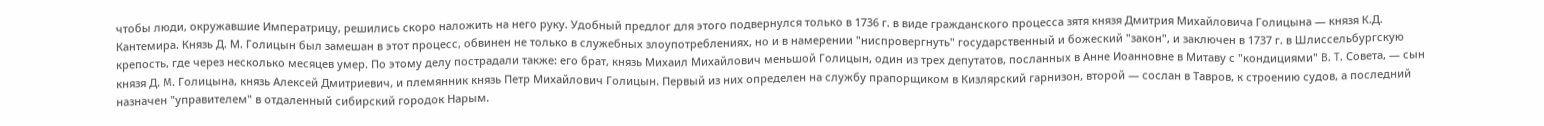чтобы люди, окружавшие Императрицу, решились скоро наложить на него руку. Удобный предлог для этого подвернулся только в 1736 г. в виде гражданского процесса зятя князя Дмитрия Михайловича Голицына — князя К.Д. Кантемира. Князь Д. М. Голицын был замешан в этот процесс, обвинен не только в служебных злоупотреблениях, но и в намерении "ниспровергнуть" государственный и божеский "закон", и заключен в 1737 г. в Шлиссельбургскую крепость, где через несколько месяцев умер. По этому делу пострадали также: его брат, князь Михаил Михайлович меньшой Голицын, один из трех депутатов, посланных в Анне Иоанновне в Митаву с "кондициями" B. T. Совета, — сын князя Д. M. Голицына, князь Алексей Дмитриевич, и племянник князь Петр Михайлович Голицын. Первый из них определен на службу прапорщиком в Кизлярский гарнизон, второй — сослан в Тавров, к строению судов, а последний назначен "управителем" в отдаленный сибирский городок Нарым.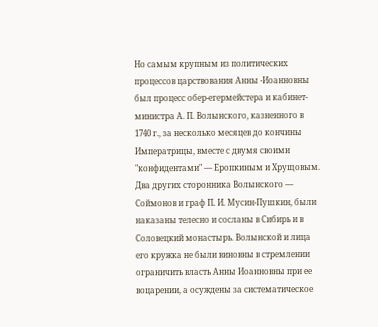Но самым крупным из политических процессов царствования Анны -Иоанновны был процесс обер-егермейстера и кабинет-министра А. П. Волынского, казненного в 1740 г., за несколько месяцев до кончины Императрицы, вместе с двумя своими "конфидентами" — Еропкиным и Хрущовым. Два других сторонника Волынского — Соймонов и граф П. И. Мусин-Пушкин, были наказаны телесно и сосланы в Сибирь и в Соловецкий монастырь. Волынской и лица его кружка не были виновны в стремлении ограничить власть Анны Иоанновны при ее воцарении, а осуждены за систематическое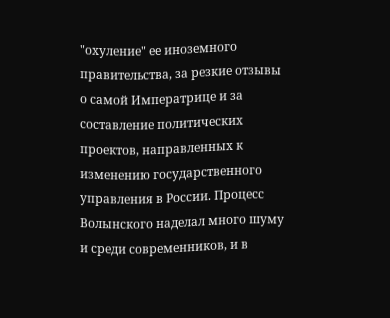"охуление" ее иноземного правительства, за резкие отзывы о самой Императрице и за составление политических проектов, направленных к изменению государственного управления в России. Процесс Волынского наделал много шуму и среди современников, и в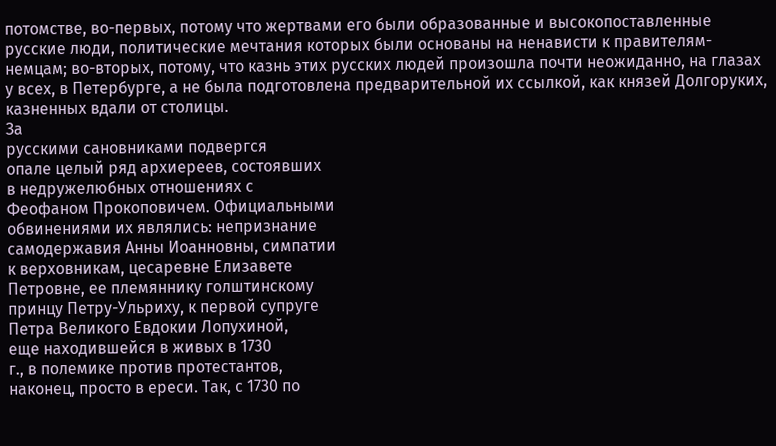потомстве, во-первых, потому что жертвами его были образованные и высокопоставленные русские люди, политические мечтания которых были основаны на ненависти к правителям-немцам; во-вторых, потому, что казнь этих русских людей произошла почти неожиданно, на глазах у всех, в Петербурге, а не была подготовлена предварительной их ссылкой, как князей Долгоруких, казненных вдали от столицы.
За
русскими сановниками подвергся
опале целый ряд архиереев, состоявших
в недружелюбных отношениях с
Феофаном Прокоповичем. Официальными
обвинениями их являлись: непризнание
самодержавия Анны Иоанновны, симпатии
к верховникам, цесаревне Елизавете
Петровне, ее племяннику голштинскому
принцу Петру-Ульриху, к первой супруге
Петра Великого Евдокии Лопухиной,
еще находившейся в живых в 1730
г., в полемике против протестантов,
наконец, просто в ереси. Так, с 1730 по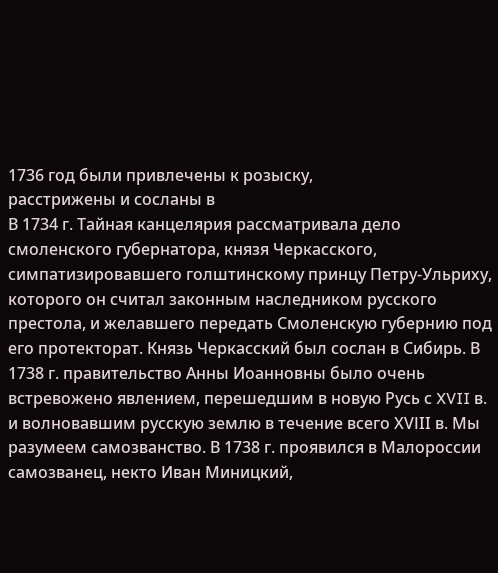1736 год были привлечены к розыску,
расстрижены и сосланы в
В 1734 г. Тайная канцелярия рассматривала дело смоленского губернатора, князя Черкасского, симпатизировавшего голштинскому принцу Петру-Ульриху, которого он считал законным наследником русского престола, и желавшего передать Смоленскую губернию под его протекторат. Князь Черкасский был сослан в Сибирь. В 1738 г. правительство Анны Иоанновны было очень встревожено явлением, перешедшим в новую Русь с XVII в. и волновавшим русскую землю в течение всего ХVІII в. Мы разумеем самозванство. В 1738 г. проявился в Малороссии самозванец, некто Иван Миницкий,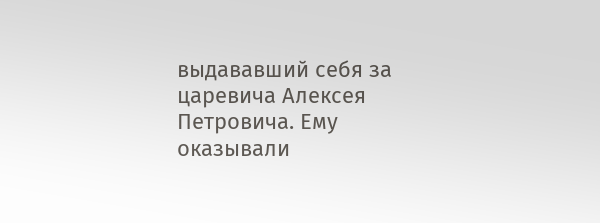выдававший себя за царевича Алексея Петровича. Ему оказывали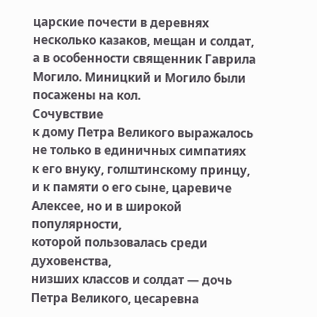царские почести в деревнях несколько казаков, мещан и солдат, а в особенности священник Гаврила Могило. Миницкий и Могило были посажены на кол.
Сочувствие
к дому Петра Великого выражалось
не только в единичных симпатиях
к его внуку, голштинскому принцу,
и к памяти о его сыне, царевиче
Алексее, но и в широкой популярности,
которой пользовалась среди духовенства,
низших классов и солдат — дочь
Петра Великого, цесаревна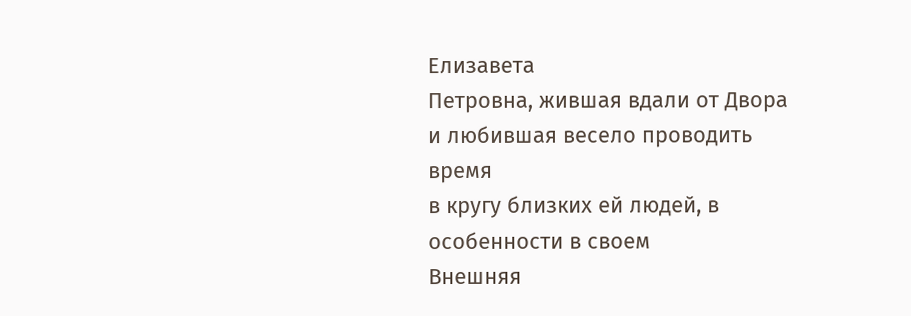Елизавета
Петровна, жившая вдали от Двора
и любившая весело проводить время
в кругу близких ей людей, в
особенности в своем
Внешняя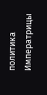политика Императрицы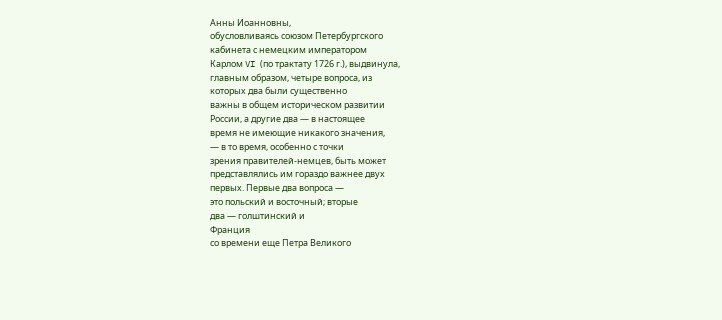Анны Иоанновны,
обусловливаясь союзом Петербургского
кабинета с немецким императором
Карлом VI (по трактату 1726 г.), выдвинула,
главным образом, четыре вопроса, из
которых два были существенно
важны в общем историческом развитии
России, а другие два — в настоящее
время не имеющие никакого значения,
— в то время, особенно с точки
зрения правителей-немцев, быть может
представлялись им гораздо важнее двух
первых. Первые два вопроса —
это польский и восточный; вторые
два — голштинский и
Франция
со времени еще Петра Великого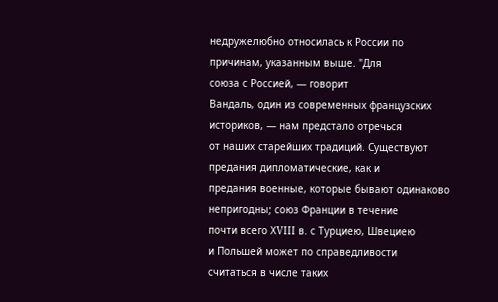недружелюбно относилась к России по
причинам, указанным выше. "Для
союза с Россией, — говорит
Вандаль, один из современных французских
историков, — нам предстало отречься
от наших старейших традиций. Существуют
предания дипломатические, как и
предания военные, которые бывают одинаково
непригодны; союз Франции в течение
почти всего ХVIII в. с Турциею, Швециею
и Польшей может по справедливости
считаться в числе таких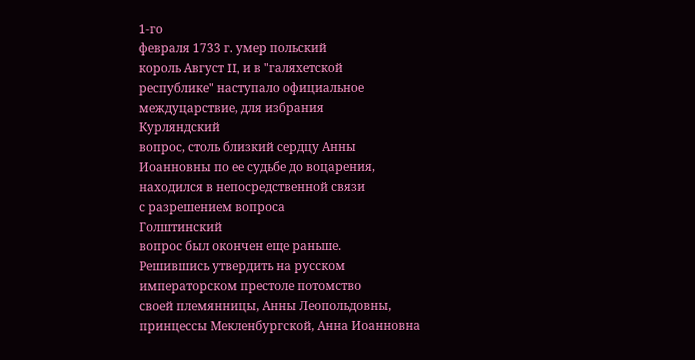1-го
февраля 1733 г. умер польский
король Август II, и в "галяхетской
республике" наступало официальное
междуцарствие, для избрания
Курляндский
вопрос, столь близкий сердцу Анны
Иоанновны по ее судьбе до воцарения,
находился в непосредственной связи
с разрешением вопроса
Голштинский
вопрос был окончен еще раньше.
Решившись утвердить на русском
императорском престоле потомство
своей племянницы, Анны Леопольдовны,
принцессы Мекленбургской, Анна Иоанновна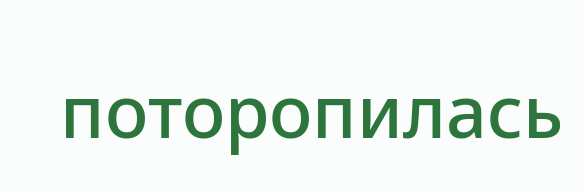поторопилась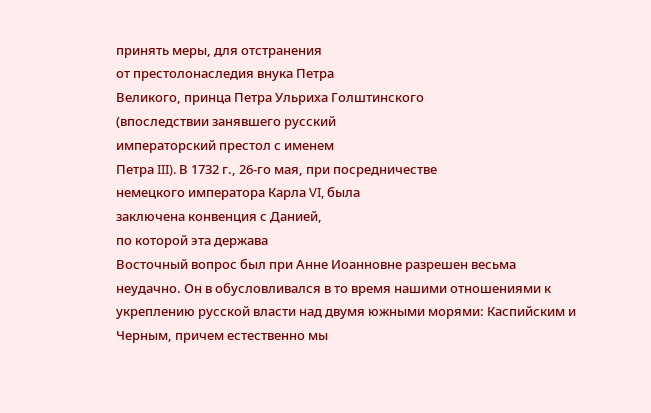принять меры, для отстранения
от престолонаследия внука Петра
Великого, принца Петра Ульриха Голштинского
(впоследствии занявшего русский
императорский престол с именем
Петра III). В 1732 г., 26-го мая, при посредничестве
немецкого императора Карла VI, была
заключена конвенция с Данией,
по которой эта держава
Восточный вопрос был при Анне Иоанновне разрешен весьма неудачно. Он в обусловливался в то время нашими отношениями к укреплению русской власти над двумя южными морями: Каспийским и Черным, причем естественно мы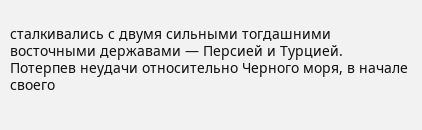сталкивались с двумя сильными тогдашними восточными державами — Персией и Турцией. Потерпев неудачи относительно Черного моря, в начале своего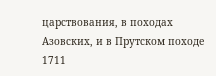царствования, в походах Азовских, и в Прутском походе 1711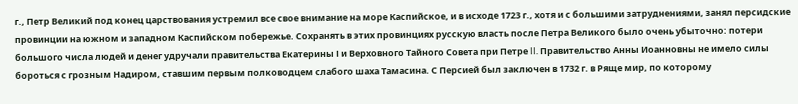г., Петр Великий под конец царствования устремил все свое внимание на море Каспийское, и в исходе 1723 г., хотя и с большими затруднениями, занял персидские провинции на южном и западном Каспийском побережье. Сохранять в этих провинциях русскую власть после Петра Великого было очень убыточно: потери большого числа людей и денег удручали правительства Екатерины І и Верховного Тайного Совета при Петре II. Правительство Анны Иоанновны не имело силы бороться с грозным Надиром, ставшим первым полководцем слабого шаха Тамасина. С Персией был заключен в 1732 г. в Ряще мир, по которому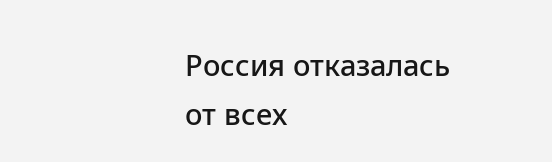Россия отказалась от всех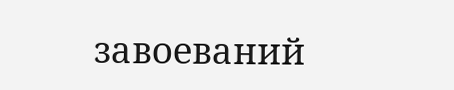завоеваний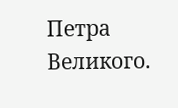Петра Великого.